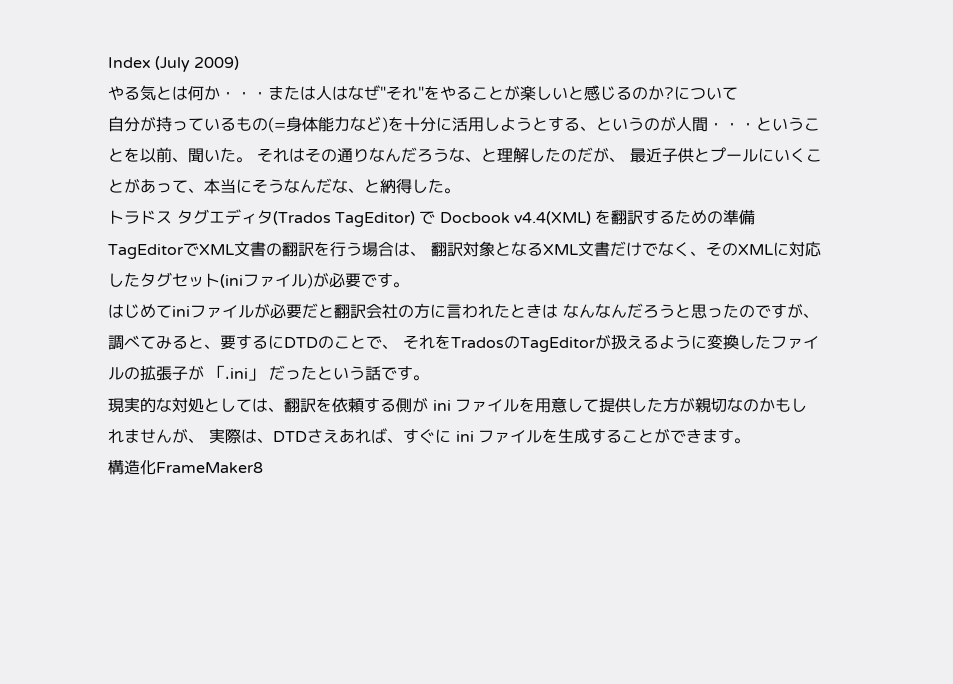Index (July 2009)
やる気とは何か・・・または人はなぜ"それ"をやることが楽しいと感じるのか?について
自分が持っているもの(=身体能力など)を十分に活用しようとする、というのが人間・・・ということを以前、聞いた。 それはその通りなんだろうな、と理解したのだが、 最近子供とプールにいくことがあって、本当にそうなんだな、と納得した。
トラドス タグエディタ(Trados TagEditor) で Docbook v4.4(XML) を翻訳するための準備
TagEditorでXML文書の翻訳を行う場合は、 翻訳対象となるXML文書だけでなく、そのXMLに対応したタグセット(iniファイル)が必要です。
はじめてiniファイルが必要だと翻訳会社の方に言われたときは なんなんだろうと思ったのですが、調べてみると、要するにDTDのことで、 それをTradosのTagEditorが扱えるように変換したファイルの拡張子が 「.ini」 だったという話です。
現実的な対処としては、翻訳を依頼する側が ini ファイルを用意して提供した方が親切なのかもしれませんが、 実際は、DTDさえあれば、すぐに ini ファイルを生成することができます。
構造化FrameMaker8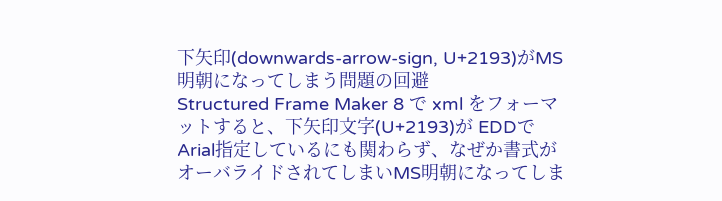下矢印(downwards-arrow-sign, U+2193)がMS明朝になってしまう問題の回避
Structured Frame Maker 8 で xml をフォーマットすると、下矢印文字(U+2193)が EDDで Arial指定しているにも関わらず、なぜか書式がオーバライドされてしまいMS明朝になってしま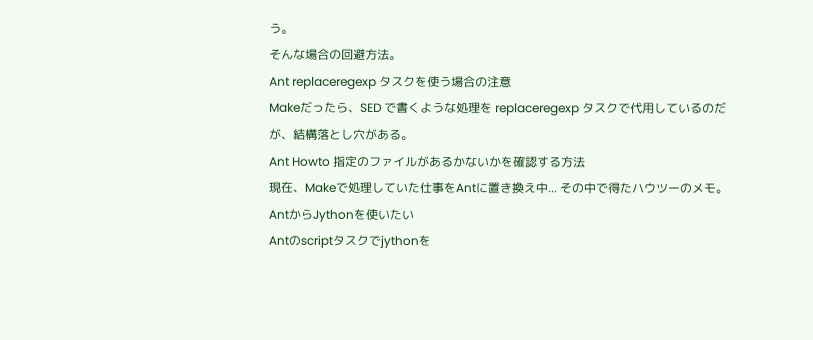う。
そんな場合の回避方法。
Ant replaceregexp タスクを使う場合の注意
Makeだったら、SED で書くような処理を replaceregexp タスクで代用しているのだが、結構落とし穴がある。
Ant Howto 指定のファイルがあるかないかを確認する方法
現在、Makeで処理していた仕事をAntに置き換え中... その中で得たハウツーのメモ。
AntからJythonを使いたい
Antのscriptタスクでjythonを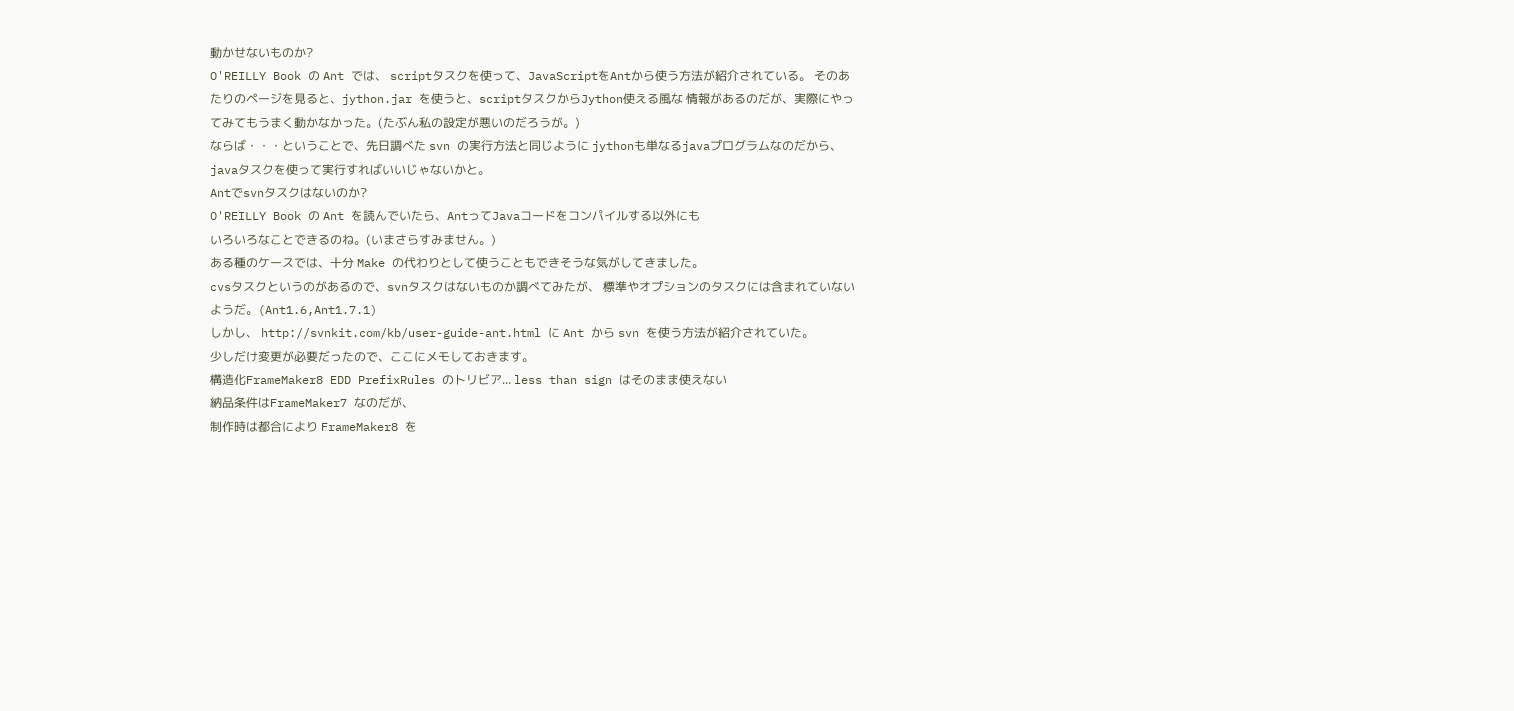動かせないものか?
O'REILLY Book の Ant では、 scriptタスクを使って、JavaScriptをAntから使う方法が紹介されている。 そのあたりのページを見ると、jython.jar を使うと、scriptタスクからJython使える風な 情報があるのだが、実際にやってみてもうまく動かなかった。(たぶん私の設定が悪いのだろうが。)
ならば・・・ということで、先日調べた svn の実行方法と同じように jythonも単なるjavaプログラムなのだから、javaタスクを使って実行すればいいじゃないかと。
Antでsvnタスクはないのか?
O'REILLY Book の Ant を読んでいたら、AntってJavaコードをコンパイルする以外にも
いろいろなことできるのね。(いまさらすみません。)
ある種のケースでは、十分 Make の代わりとして使うこともできそうな気がしてきました。
cvsタスクというのがあるので、svnタスクはないものか調べてみたが、 標準やオプションのタスクには含まれていないようだ。(Ant1.6,Ant1.7.1)
しかし、 http://svnkit.com/kb/user-guide-ant.html に Ant から svn を使う方法が紹介されていた。
少しだけ変更が必要だったので、ここにメモしておきます。
構造化FrameMaker8 EDD PrefixRules のトリビア... less than sign はそのまま使えない
納品条件はFrameMaker7 なのだが、
制作時は都合により FrameMaker8 を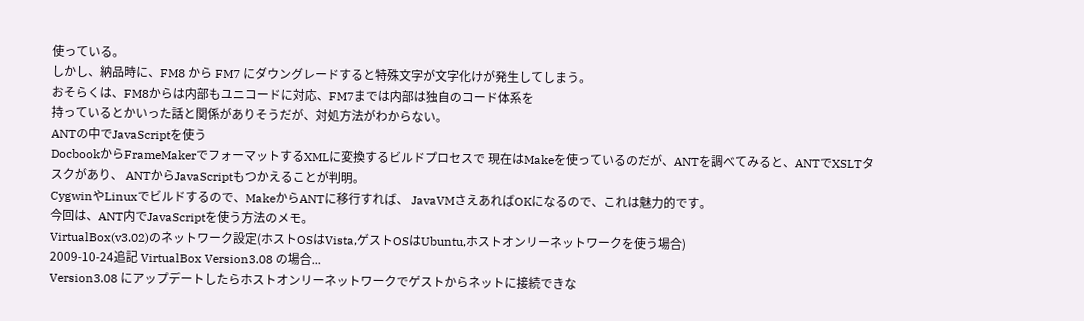使っている。
しかし、納品時に、FM8 から FM7 にダウングレードすると特殊文字が文字化けが発生してしまう。
おそらくは、FM8からは内部もユニコードに対応、FM7までは内部は独自のコード体系を
持っているとかいった話と関係がありそうだが、対処方法がわからない。
ANTの中でJavaScriptを使う
DocbookからFrameMakerでフォーマットするXMLに変換するビルドプロセスで 現在はMakeを使っているのだが、ANTを調べてみると、ANTでXSLTタスクがあり、 ANTからJavaScriptもつかえることが判明。
CygwinやLinuxでビルドするので、MakeからANTに移行すれば、 JavaVMさえあればOKになるので、これは魅力的です。
今回は、ANT内でJavaScriptを使う方法のメモ。
VirtualBox(v3.02)のネットワーク設定(ホストOSはVista,ゲストOSはUbuntu,ホストオンリーネットワークを使う場合)
2009-10-24追記 VirtualBox Version3.08 の場合...
Version3.08 にアップデートしたらホストオンリーネットワークでゲストからネットに接続できな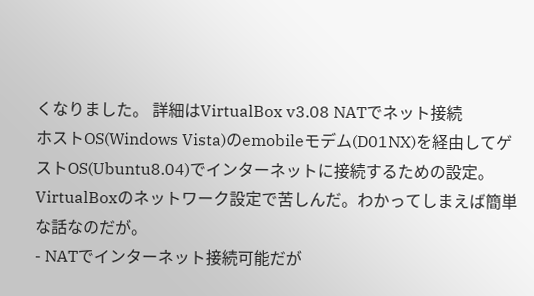くなりました。 詳細はVirtualBox v3.08 NATでネット接続
ホストOS(Windows Vista)のemobileモデム(D01NX)を経由してゲストOS(Ubuntu8.04)でインターネットに接続するための設定。
VirtualBoxのネットワーク設定で苦しんだ。わかってしまえば簡単な話なのだが。
- NATでインターネット接続可能だが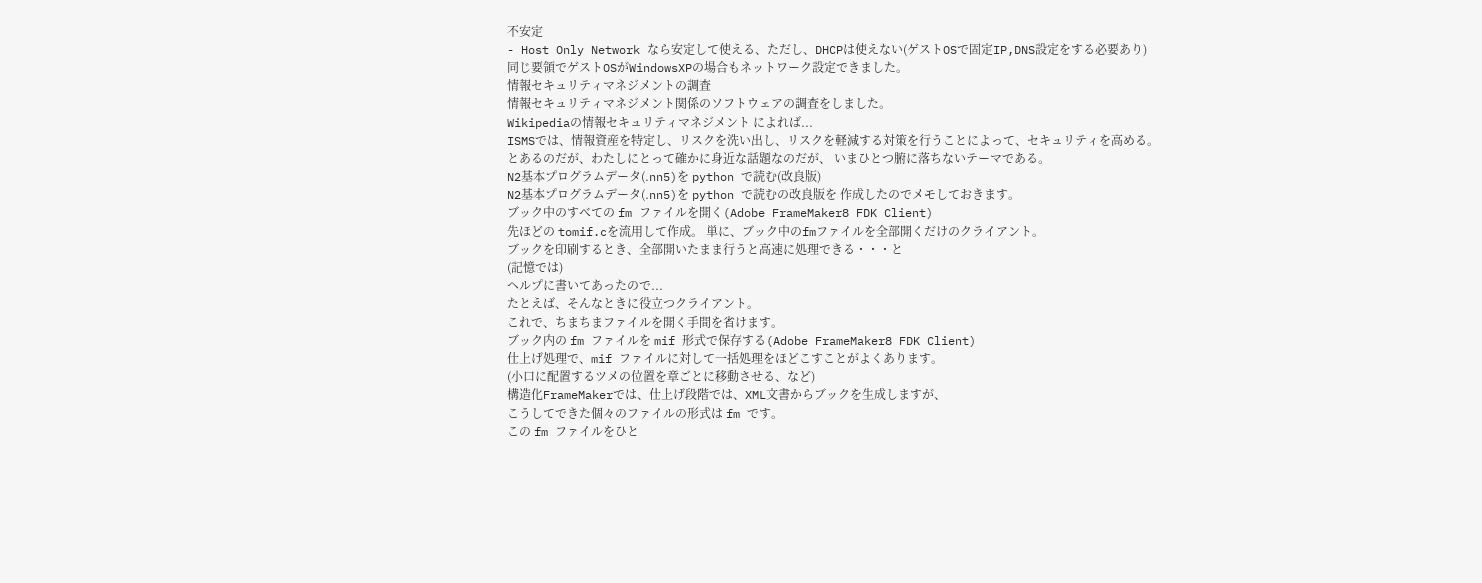不安定
- Host Only Network なら安定して使える、ただし、DHCPは使えない(ゲストOSで固定IP,DNS設定をする必要あり)
同じ要領でゲストOSがWindowsXPの場合もネットワーク設定できました。
情報セキュリティマネジメントの調査
情報セキュリティマネジメント関係のソフトウェアの調査をしました。
Wikipediaの情報セキュリティマネジメント によれば...
ISMSでは、情報資産を特定し、リスクを洗い出し、リスクを軽減する対策を行うことによって、セキュリティを高める。
とあるのだが、わたしにとって確かに身近な話題なのだが、 いまひとつ腑に落ちないテーマである。
N2基本プログラムデータ(.nn5)を python で読む(改良版)
N2基本プログラムデータ(.nn5)を python で読むの改良版を 作成したのでメモしておきます。
ブック中のすべての fm ファイルを開く(Adobe FrameMaker8 FDK Client)
先ほどの tomif.cを流用して作成。 単に、ブック中のfmファイルを全部開くだけのクライアント。
ブックを印刷するとき、全部開いたまま行うと高速に処理できる・・・と
(記憶では)
ヘルプに書いてあったので...
たとえば、そんなときに役立つクライアント。
これで、ちまちまファイルを開く手間を省けます。
ブック内の fm ファイルを mif 形式で保存する(Adobe FrameMaker8 FDK Client)
仕上げ処理で、mif ファイルに対して一括処理をほどこすことがよくあります。
(小口に配置するツメの位置を章ごとに移動させる、など)
構造化FrameMakerでは、仕上げ段階では、XML文書からブックを生成しますが、
こうしてできた個々のファイルの形式は fm です。
この fm ファイルをひと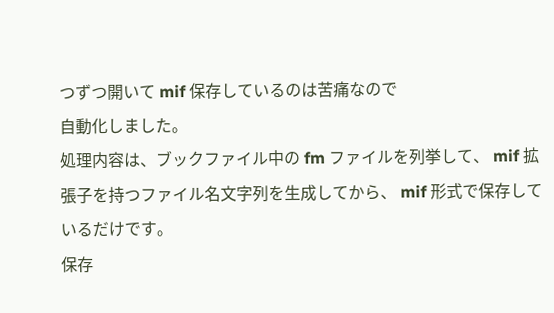つずつ開いて mif 保存しているのは苦痛なので
自動化しました。
処理内容は、ブックファイル中の fm ファイルを列挙して、 mif 拡張子を持つファイル名文字列を生成してから、 mif 形式で保存しているだけです。
保存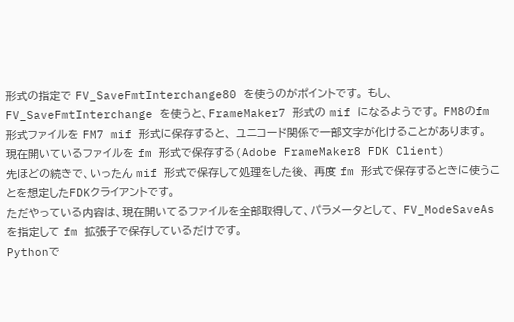形式の指定で FV_SaveFmtInterchange80 を使うのがポイントです。 もし、FV_SaveFmtInterchange を使うと、FrameMaker7 形式の mif になるようです。 FM8のfm形式ファイルを FM7 mif 形式に保存すると、 ユニコード関係で一部文字が化けることがあります。
現在開いているファイルを fm 形式で保存する(Adobe FrameMaker8 FDK Client)
先ほどの続きで、いったん mif 形式で保存して処理をした後、 再度 fm 形式で保存するときに使うことを想定したFDKクライアントです。
ただやっている内容は、現在開いてるファイルを全部取得して、パラメータとして、 FV_ModeSaveAs を指定して fm 拡張子で保存しているだけです。
Pythonで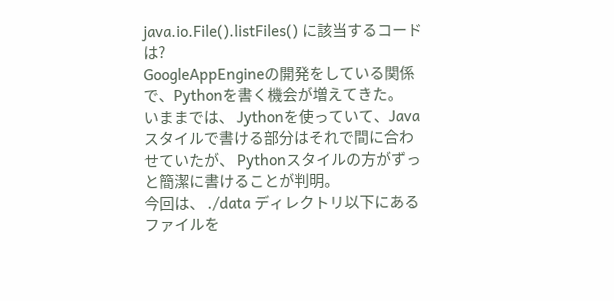java.io.File().listFiles() に該当するコードは?
GoogleAppEngineの開発をしている関係で、Pythonを書く機会が増えてきた。
いままでは、 Jythonを使っていて、Javaスタイルで書ける部分はそれで間に合わせていたが、 Pythonスタイルの方がずっと簡潔に書けることが判明。
今回は、 ./data ディレクトリ以下にあるファイルを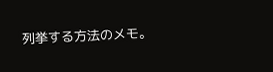列挙する方法のメモ。